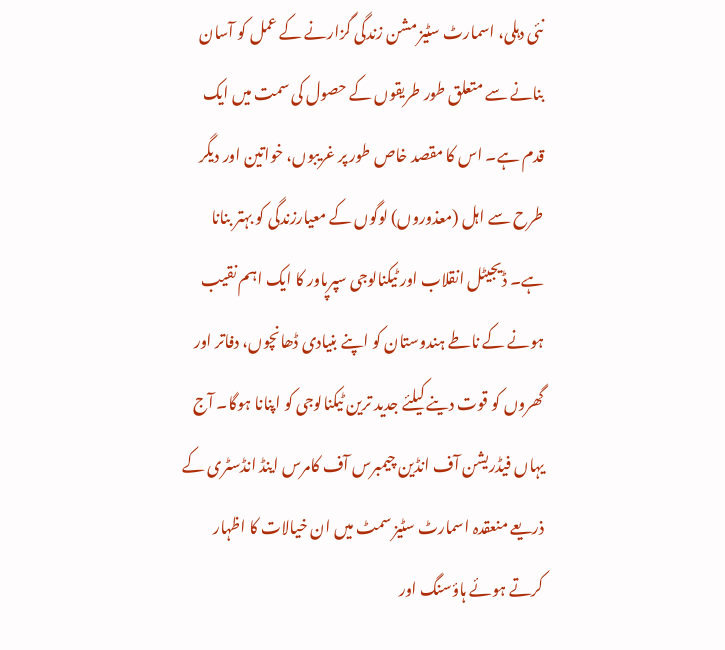نئی دہلی، اسمارٹ سٹیز مشن زندگی گزارنے کے عمل کو آسان بنانے سے متعلق طور طریقوں کے حصول کی سمت میں ایک قدم ہے۔ اس کا مقصد خاص طور پر غریبوں، خواتین اور دیگر طرح سے اہل (معذوروں) لوگوں کے معیارزندگی کو بہتر بنانا ہے۔ ڈیجیٹل انقلاب اور ٹیکنالوجی سپرپاور کا ایک اہم نقیب ہونے کے ناطے ہندوستان کو اپنے بنیادی ڈھانچوں، دفاتر اور گھروں کو قوت دینے کیلئے جدید ترین ٹیکنالوجی کو اپنانا ہوگا۔ آج یہاں فیڈریشن آف انڈین چیمبرس آف کامرس اینڈ انڈسٹری کے ذریعے منعقدہ اسمارٹ سٹیز سمٹ میں ان خیالات کا اظہار کرتے ہوئے ہاؤسنگ اور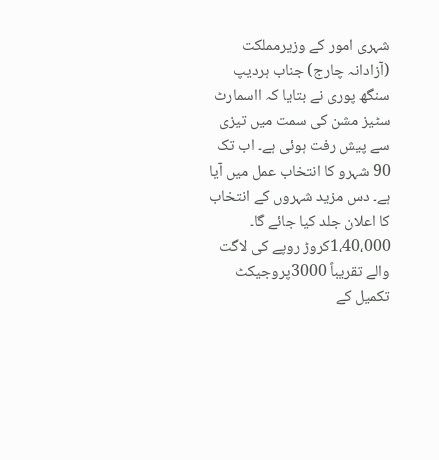شہری امور کے وزیرمملکت (آزادانہ چارج) جناب ہردیپ سنگھ پوری نے بتایا کہ ااسمارٹ سٹیز مشن کی سمت میں تیزی سے پیش رفت ہوئی ہے۔ اب تک 90 شہرو کا انتخاب عمل میں آیا ہے۔ دس مزید شہروں کے انتخاب کا اعلان جلد کیا جائے گا۔ 1،40،000کروڑ روپے کی لاگت والے تقریباً 3000پروجیکٹ تکمیل کے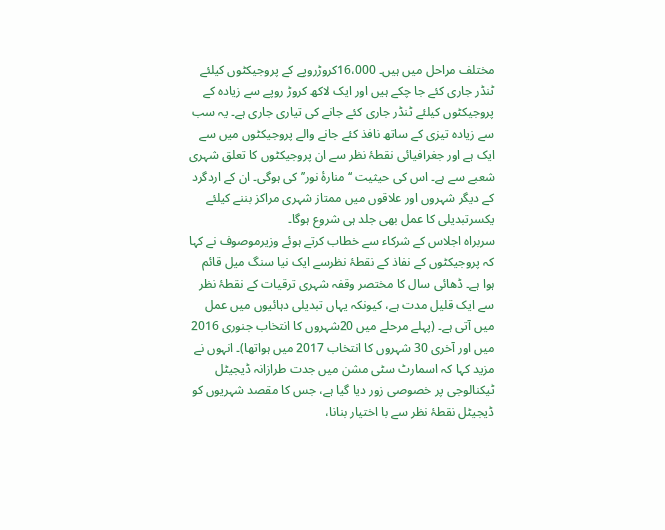مختلف مراحل میں ہیں۔ 16،000کروڑروپے کے پروجیکٹوں کیلئے ٹنڈر جاری کئے جا چکے ہیں اور ایک لاکھ کروڑ روپے سے زیادہ کے پروجیکٹوں کیلئے ٹنڈر جاری کئے جانے کی تیاری جاری ہے۔ یہ سب سے زیادہ تیزی کے ساتھ نافذ کئے جانے والے پروجیکٹوں میں سے ایک ہے اور جغرافیائی نقطۂ نظر سے ان پروجیکٹوں کا تعلق شہری شعبے سے ہے۔ اس کی حیثیت ‘‘منارۂ نور’’ کی ہوگی۔ ان کے اردگرد کے دیگر شہروں اور علاقوں میں ممتاز شہری مراکز بننے کیلئے یکسرتبدیلی کا عمل بھی جلد ہی شروع ہوگا۔
سربراہ اجلاس کے شرکاء سے خطاب کرتے ہوئے وزیرموصوف نے کہا کہ پروجیکٹوں کے نفاذ کے نقطۂ نظرسے ایک نیا سنگ میل قائم ہوا ہے۔ ڈھائی سال کا مختصر وقفہ شہری ترقیات کے نقطۂ نظر سے ایک قلیل مدت ہے، کیونکہ یہاں تبدیلی دہائیوں میں عمل میں آتی ہے۔ (پہلے مرحلے میں 20شہروں کا انتخاب جنوری 2016 میں اور آخری 30 شہروں کا انتخاب 2017 میں ہواتھا)۔ انہوں نے مزید کہا کہ اسمارٹ سٹی مشن میں جدت طرازانہ ڈیجیٹل ٹیکنالوجی پر خصوصی زور دیا گیا ہے، جس کا مقصد شہریوں کو ڈیجیٹل نقطۂ نظر سے با اختیار بنانا،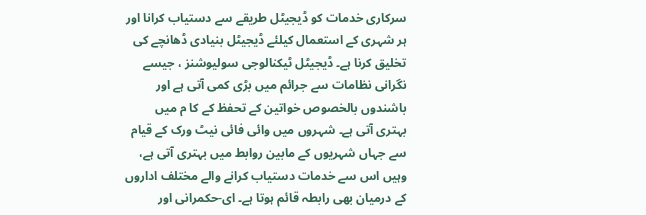سرکاری خدمات کو ڈیجیٹل طریقے سے دستیاب کرانا اور ہر شہری کے استعمال کیلئے ڈیجیٹل بنیادی ڈھانچے کی تخلیق کرنا ہے۔ ڈیجیٹل ٹیکنالوجی سولیوشنز ، جیسے نگرانی نظامات سے جرائم میں بڑی کمی آتی ہے اور باشندوں بالخصوص خواتین کے تحفظ کے کا م میں بہتری آتی ہے۔ شہروں میں وائی فائی نیٹ ورک کے قیام سے جہاں شہریوں کے مابین روابط میں بہتری آتی ہے، وہیں اس سے خدمات دستیاب کرانے والے مختلف اداروں کے درمیان بھی رابطہ قائم ہوتا ہے۔ ای-حکمرانی اور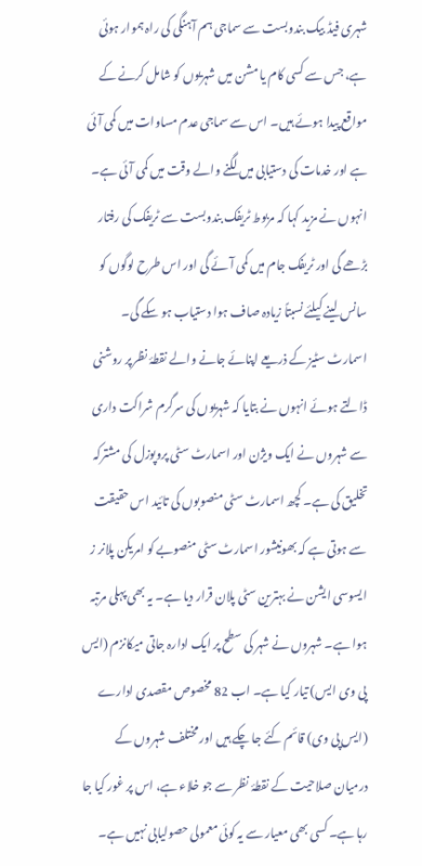شہری فیڈ بیک بندوبست سے سماجی ہم آہنگی کی راہ ہموار ہوئی ہے، جس سے کسی کام یا مشن میں شہریوں کو شامل کرنے کے مواقع پیدا ہوئے ہیں۔ اس سے سماجی عدم مساوات میں کمی آئی ہے اور خدمات کی دستیابی میں لگنے والے وقت میں کمی آئی ہے۔ انہوں نے مزید کہا کہ مربوط ٹریفک بندوبست سے ٹریفک کی رفتار بڑھے گی اور ٹریفک جام میں کمی آئے گی اور اس طرح لوگوں کو سانس لینے کیلئے نسبتاً زیادہ صاف ہوا دستیاب ہو سکے گی۔
اسمارٹ سٹیز کے ذریعے اپنائے جانے والے نقطۂ نظرپر روشنی ڈالتے ہوئے انہوں نے بتایا کہ شہریوں کی سرگرم شراکت داری سے شہروں نے ایک ویژن اور اسمارٹ سٹی پروپوزل کی مشترکہ تخلیق کی ہے۔ کچھ اسمارٹ سٹی منصوبوں کی تائید اس حقیقت سے ہوتی ہے کہ بھونیشور اسمارٹ سٹی منصوبے کو امریکن پلانر ز ایسوسی ایشن نے بہترین سٹی پلان قرار دیا ہے۔ یہ بھی پہلی مرتبہ ہوا ہے۔ شہروں نے شہر کی سطح پر ایک ادارہ جاتی میکانزم (ایس پی وی ایس) تیار کیا ہے۔ اب 82 مخصوص مقصدی ادارے (ایس پی وی) قائم کئے جا چکے ہیں اور مختلف شہروں کے درمیان صلاحیت کے نقطۂ نظر سے جو خلاء ہے، اس پر غور کیا جا رہا ہے۔ کسی بھی معیار سے یہ کوئی معمولی حصولیابی نہیں ہے۔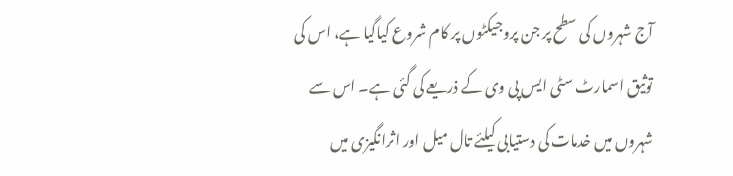آج شہروں کی سطح پر جن پروجیکٹوں پر کام شروع کیاگیا ہے، اس کی توثیق اسمارٹ سٹی ایس پی وی کے ذریعے کی گئی ہے۔ اس سے شہروں میں خدمات کی دستیابی کیلئے تال میل اور اثرانگیزی میں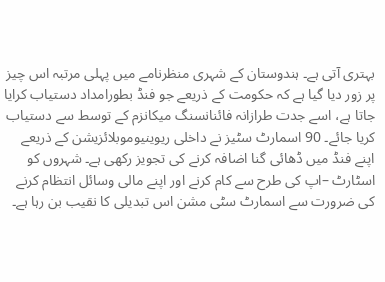بہتری آتی ہے۔ ہندوستان کے شہری منظرنامے میں پہلی مرتبہ اس چیز پر زور دیا گیا ہے کہ حکومت کے ذریعے جو فنڈ بطورامداد دستیاب کرایا جاتا ہے، اسے جدت طرازانہ فائنانسنگ میکانزم کے توسط سے دستیاب کریا جائے۔ 90 اسمارٹ سٹیز نے داخلی ریوینیوموبلائزیشن کے ذریعے اپنے فنڈ میں ڈھائی گنا اضافہ کرنے کی تجویز رکھی ہے۔ شہروں کو اسٹارٹ –اپ کی طرح سے کام کرنے اور اپنے مالی وسائل انتظام کرنے کی ضرورت سے اسمارٹ سٹی مشن اس تبدیلی کا نقیب بن رہا ہے۔